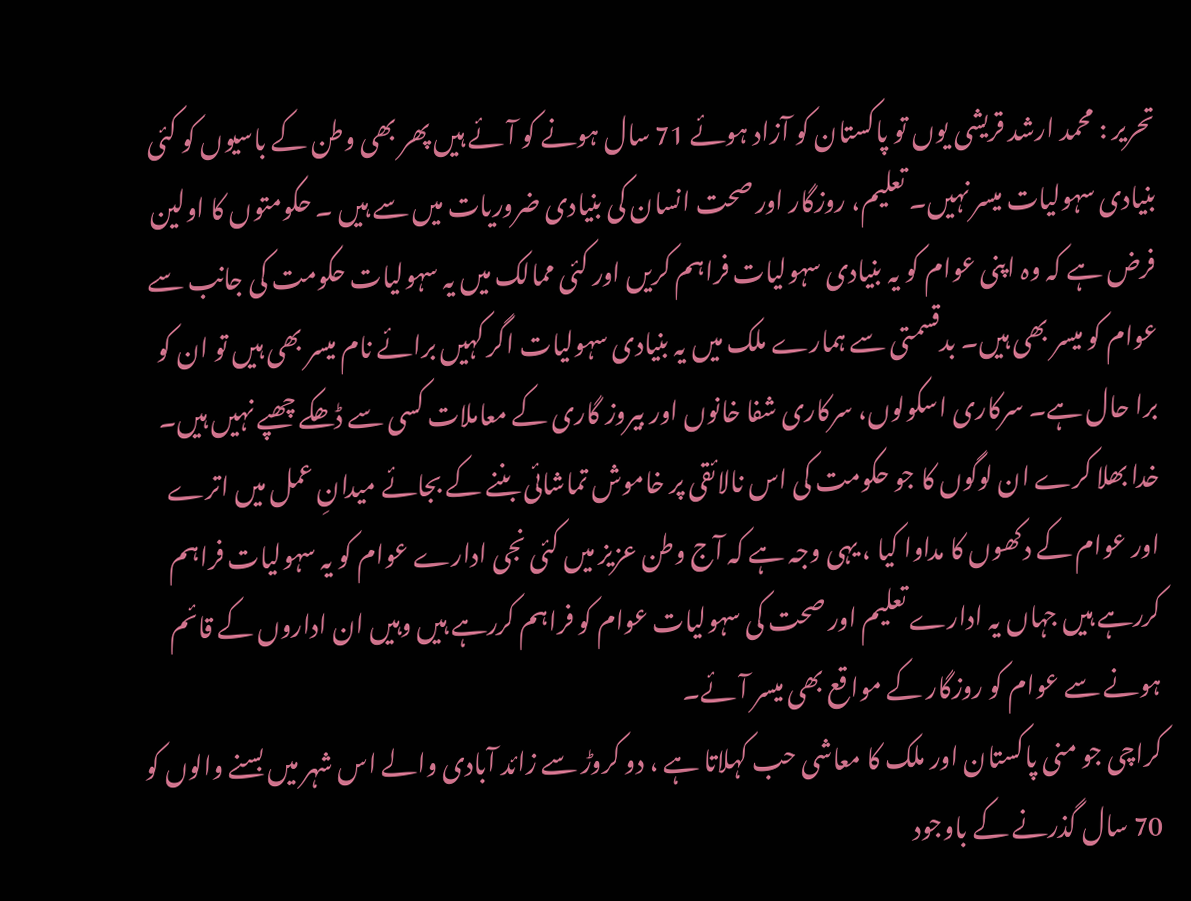تحریر : محمد ارشد قریشی یوں تو پاکستان کو آزاد ہوئے 71 سال ہونے کو آئے ہیں پھر بھی وطن کے باسیوں کو کئی بنیادی سہولیات میسر نہیں۔ تعلیم، روزگار اور صحت انسان کی بنیادی ضروریات میں سے ہیں ۔ حکومتوں کا اولین فرض ہے کہ وہ اپنی عوام کو یہ بنیادی سہولیات فراہم کریں اور کئی ممالک میں یہ سہولیات حکومت کی جانب سے عوام کو میسر بھی ہیں۔ بدقسمتی سے ہمارے ملک میں یہ بنیادی سہولیات اگر کہیں برائے نام میسر بھی ہیں تو ان کو برا حال ہے۔ سرکاری اسکولوں، سرکاری شفا خانوں اور بیروز گاری کے معاملات کسی سے ڈھکے چھپے نہیں ہیں۔ خدا بھلا کرے ان لوگوں کا جو حکومت کی اس نالائقی پر خاموش تماشائی بننے کے بجائے میدانِ عمل میں اترے اور عوام کے دکھوں کا مداوا کیا ، یہی وجہ ہے کہ آج وطن عزیز میں کئی نجی ادارے عوام کو یہ سہولیات فراہم کررہے ہیں جہاں یہ ادارے تعلیم اور صحت کی سہولیات عوام کو فراہم کررہے ہیں وہیں ان اداروں کے قائم ہونے سے عوام کو روزگار کے مواقع بھی میسر آئے۔
کراچی جو منی پاکستان اور ملک کا معاشی حب کہلاتا ہے ، دو کروڑ سے زائد آبادی والے اس شہر میں بسنے والوں کو 70 سال گذرنے کے باوجود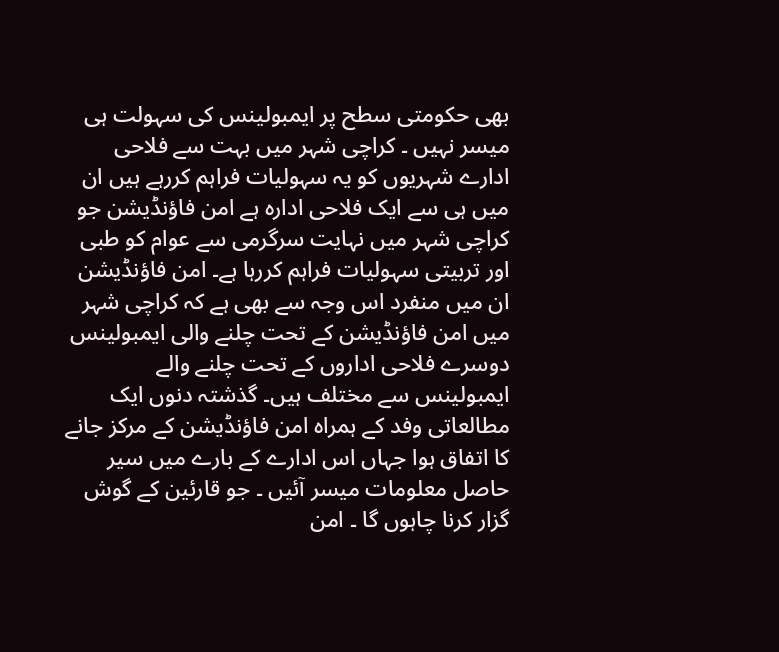بھی حکومتی سطح پر ایمبولینس کی سہولت ہی میسر نہیں ۔ کراچی شہر میں بہت سے فلاحی ادارے شہریوں کو یہ سہولیات فراہم کررہے ہیں ان میں ہی سے ایک فلاحی ادارہ ہے امن فاؤنڈیشن جو کراچی شہر میں نہایت سرگرمی سے عوام کو طبی اور تربیتی سہولیات فراہم کررہا ہے۔ امن فاؤنڈیشن ان میں منفرد اس وجہ سے بھی ہے کہ کراچی شہر میں امن فاؤنڈیشن کے تحت چلنے والی ایمبولینس دوسرے فلاحی اداروں کے تحت چلنے والے ایمبولینس سے مختلف ہیں۔ گذشتہ دنوں ایک مطالعاتی وفد کے ہمراہ امن فاؤنڈیشن کے مرکز جانے کا اتفاق ہوا جہاں اس ادارے کے بارے میں سیر حاصل معلومات میسر آئیں ۔ جو قارئین کے گوش گزار کرنا چاہوں گا ۔ امن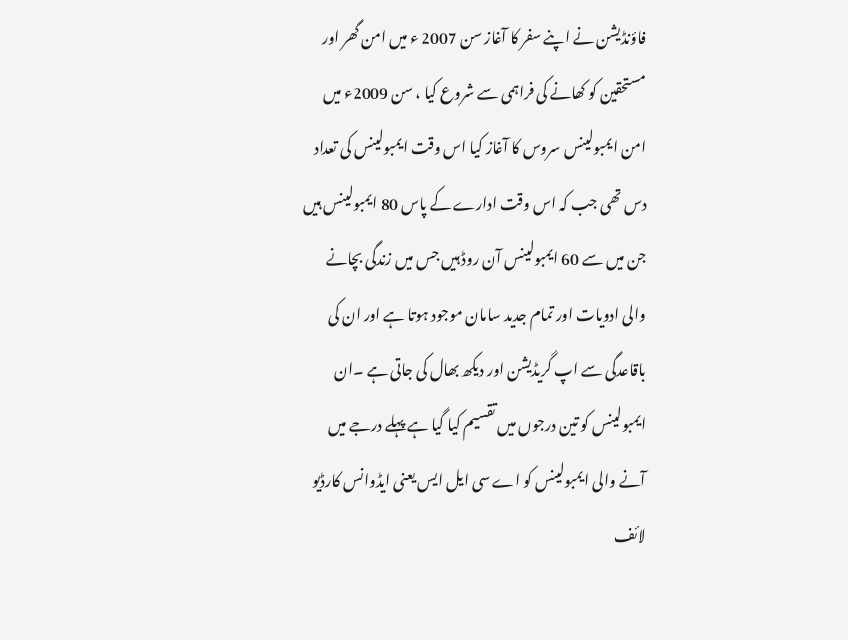فاؤنڈیشن نے اپنے سفر کا آغاز سن 2007 ء میں امن گھر اور مستحقین کو کھانے کی فراہمی سے شروع کیا ، سن 2009ء میں امن ایمبولینس سروس کا آغاز کیا اس وقت ایمبولینس کی تعداد دس تھی جب کہ اس وقت ادارے کے پاس 80 ایمبولینس ہیں جن میں سے 60 ایمبولینس آن روڈ ہیں جس میں زندگی بچانے والی ادویات اور تمام جدید سامان موجود ہوتا ہے اور ان کی باقاعدگی سے اپ گریڈیشن اور دیکھ بھال کی جاتی ہے ۔ان ایمبولینس کو تین درجوں میں تقسیم کیا گیا ہے پہلے درجے میں آنے والی ایمبولینس کو اے سی ایل ایس یعنی ایڈوانس کارڈیو لائف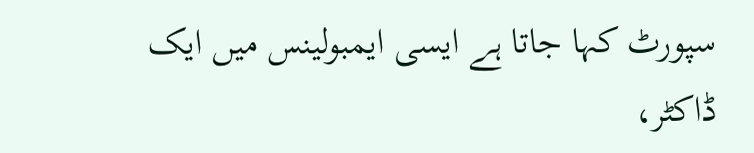سپورٹ کہا جاتا ہے ایسی ایمبولینس میں ایک ڈاکٹر،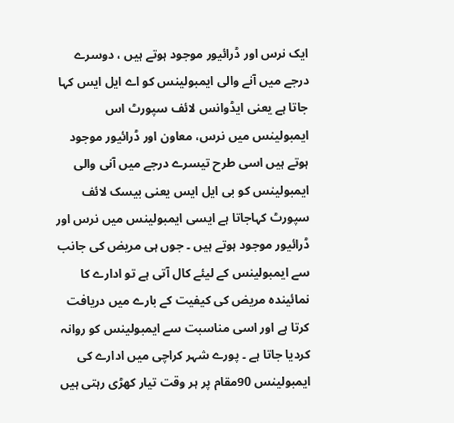ایک نرس اور ڈرائیور موجود ہوتے ہیں ، دوسرے درجے میں آنے والی ایمبولینس کو اے ایل ایس کہا جاتا ہے یعنی ایڈوانس لائف سپورٹ اس ایمبولینس میں نرس، معاون اور ڈرائیور موجود ہوتے ہیں اسی طرح تیسرے درجے میں آنی والی ایمبولینس کو بی ایل ایس یعنی بیسک لائف سپورٹ کہاجاتا ہے ایسی ایمبولینس میں نرس اور ڈرائیور موجود ہوتے ہیں ۔ جوں ہی مریض کی جانب سے ایمبولینس کے لیئے کال آتی ہے تو ادارے کا نمائیندہ مریض کی کیفیت کے بارے میں دریافت کرتا ہے اور اسی مناسبت سے ایمبولینس کو روانہ کردیا جاتا ہے ۔ پورے شہر کراچی میں ادارے کی ایمبولینس 90مقام پر ہر وقت تیار کھڑی رہتی ہیں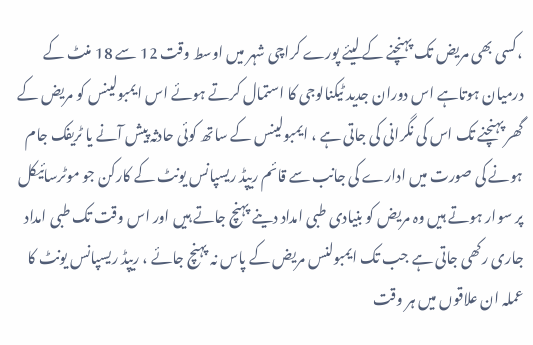،کسی بھی مریض تک پہنچنے کے لیئے پورے کراچی شہر میں اوسط وقت 12 سے 18 منٹ کے درمیان ہوتاہے اس دوران جدید ٹیکنالوجی کا استمال کرتے ہوئے اس ایمبولینس کو مریض کے گھر پہنچنے تک اس کی نگرانی کی جاتی ہے ، ایمبولینس کے ساتھ کوئی حادثہ پیش آنے یا ٹریفک جام ہونے کی صورت میں ادارے کی جانب سے قائم ریپڈ ریسپانس یونٹ کے کارکن جو موٹرسائیکل پر سوار ہوتے ہیں وہ مریض کو بنیادی طبی امداد دینے پہنچ جاتے ہیں اور اس وقت تک طبی امداد جاری رکھی جاتی ہے جب تک ایمبولنس مریض کے پاس نہ پہنچ جائے ، ریپڈ ریسپانس یونٹ کا عملہ ان علاقوں میں ہر وقت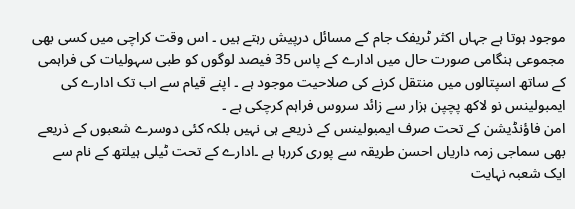موجود ہوتا ہے جہاں اکثر ٹریفک جام کے مسائل درپیش رہتے ہیں ۔ اس وقت کراچی میں کسی بھی مجموعی ہنگامی صورت حال میں ادارے کے پاس 35 فیصد لوگوں کو طبی سہولیات کی فراہمی کے ساتھ اسپتالوں میں منتقل کرنے کی صلاحیت موجود ہے ۔ اپنے قیام سے اب تک ادارے کی ایمبولینس نو لاکھ پچپن ہزار سے زائد سروس فراہم کرچکی ہے ۔
امن فاؤنڈیشن کے تحت صرف ایمبولینس کے ذریعے ہی نہیں بلکہ کئی دوسرے شعبوں کے ذریعے بھی سماجی زمہ داریاں احسن طریقہ سے پوری کررہا ہے ۔ادارے کے تحت ٹیلی ہیلتھ کے نام سے ایک شعبہ نہایت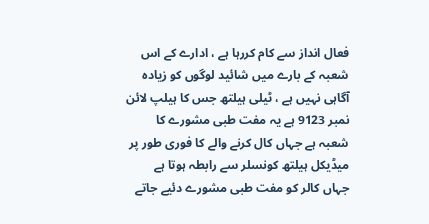فعال انداز سے کام کررہا ہے ، ادارے کے اس شعبہ کے بارے میں شائید لوگوں کو زیادہ آگاہی نہیں ہے ، ٹیلی ہیلتھ جس کا ہیلپ لائن نمبر 9123 ہے یہ مفت طبی مشورے کا شعبہ ہے جہاں کال کرنے والے کا فوری طور پر میڈیکل ہیلتھ کونسلر سے رابطہ ہوتا ہے جہاں کالر کو مفت طبی مشورے دئیے جاتے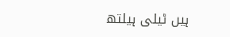ہیں ٹیلی ہیلتھ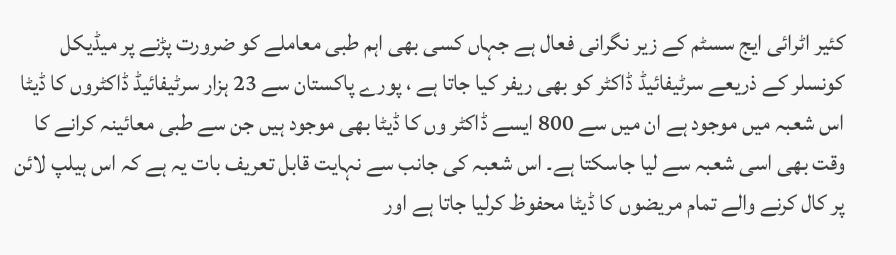کئیر اٹرائی ایج سسٹم کے زیر نگرانی فعال ہے جہاں کسی بھی اہم طبی معاملے کو ضرورت پڑنے پر میڈیکل کونسلر کے ذریعے سرٹیفائیڈ ڈاکٹر کو بھی ریفر کیا جاتا ہے ، پورے پاکستان سے 23 ہزار سرٹیفائیڈ ڈاکٹروں کا ڈیٹا اس شعبہ میں موجود ہے ان میں سے 800 ایسے ڈاکٹر وں کا ڈیٹا بھی موجود ہیں جن سے طبی معائینہ کرانے کا وقت بھی اسی شعبہ سے لیا جاسکتا ہے۔ اس شعبہ کی جانب سے نہایت قابل تعریف بات یہ ہے کہ اس ہیلپ لائن پر کال کرنے والے تمام مریضوں کا ڈیٹا محفوظ کرلیا جاتا ہے اور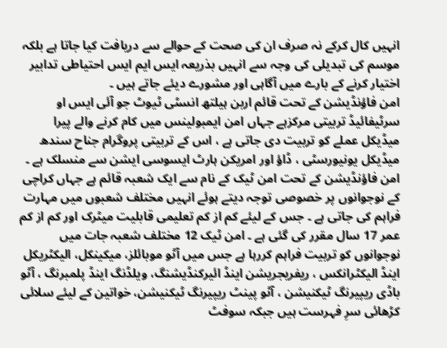انہیں کال کرکے نہ صرف ان کی صحت کے حوالے سے دریافت کیا جاتا ہے بلکہ موسم کی تبدیلی کی وجہ سے انہیں بذریعہ ایس ایم ایس احتیاطی تدابیر اختیار کرنے کے بارے میں آگاہی اور مشورے دیئے جاتے ہیں ۔
امن فاؤنڈیشن کے تحت قائم اربن ہیلتھ انسٹی ٹیوٹ جو آئی ایس او سرٹیفائیڈ تربیتی مرکزہے جہاں امن ایمبولینس میں کام کرنے والے پیرا میڈیکل عملے کو تربیت دی جاتی ہے ، اس کے تربیتی پروگرام جناح سندھ میڈیکل یونیورسٹی ، ڈاؤ اور امریکن ہارٹ ایسوسی ایشن سے منسلک ہے ۔ امن فاؤنڈیشن کے تحت امن ٹیک کے نام سے ایک شعبہ قائم ہے جہاں کراچی کے نوجوانوں پر خصوصی توجہ دیتے ہوئے انہیں مختلف شعبوں میں مہارت فراہم کی جاتی ہے ۔ جس کے لیئے کم از کم تعلیمی قابلیت میٹرک اور کم از کم عمر 17 سال مقرر کی گئی ہے ۔ امن ٹیک 12 مختلف شعبہ جات میں نوجوانوں کو تربیت فراہم کررہا ہے جس میں آٹو موبائلز، میکینکل، الیکٹریکل اینڈ الیکٹرانکس ، ریفریجریشن اینڈ ائیرکنڈیشنگ، ویلڈنگ اینڈ پلمبرنگ ، آٹو باڈی ریپیرنگ ٹیکنیشن ، آٹو پینٹ ریپیرنگ ٹیکنیشن، خواتین کے لیئے سلائی کڑھائی سرِ فہرست ہیں جبکہ سوفٹ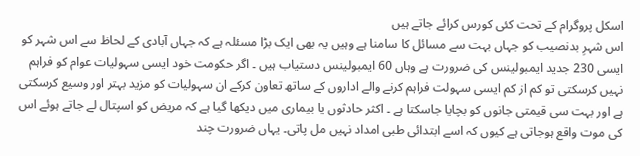اسکل پروگرام کے تحت کئی کورس کرائے جاتے ہیں
اس شہرِ بدنصیب کو جہاں بہت سے مسائل کا سامنا ہے وہیں یہ بھی ایک بڑا مسئلہ ہے کہ جہاں آبادی کے لحاظ سے اس شہر کو ایسی 230 جدید ایمبولینس کی ضرورت ہے وہاں 60 ایمبولینس دستیاب ہیں ۔ اگر حکومت خود ایسی سہولیات عوام کو فراہم نہیں کرسکتی تو کم از کم ایسی سہولت فراہم کرنے والے اداروں کے ساتھ تعاون کرکے ان سہولیات کو مزید بہتر اور وسیع کرسکتی ہے اور بہت سی قیمتی جانوں کو بچایا جاسکتا ہے ۔ اکثر حادثوں یا بیماری میں دیکھا گیا ہے کہ مریض کو اسپتال لے جاتے ہوئے اس کی موت واقع ہوجاتی ہے کیوں کہ اسے ابتدائی طبی امداد نہیں مل پاتی۔ یہاں ضرورت چند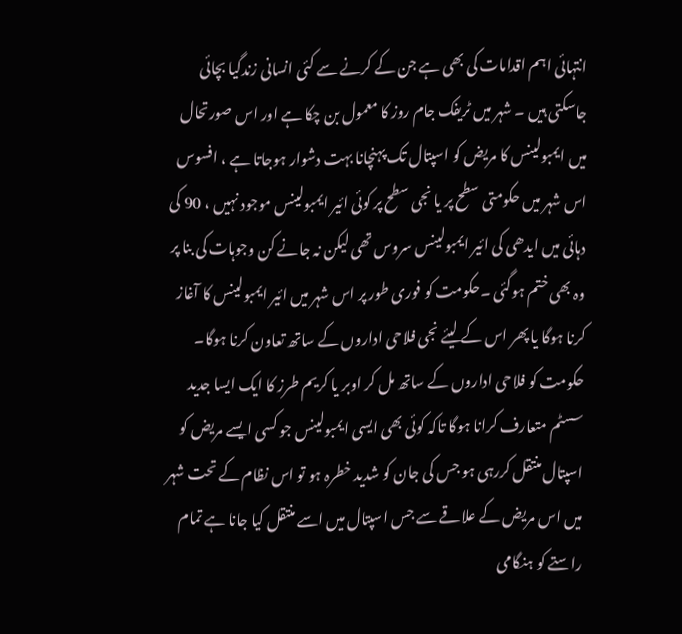انتہائی اہم اقدامات کی بھی ہے جن کے کرنے سے کئی انسانی زندگیا بچائی جاسکتی ہیں ۔ شہر میں ٹریفک جام روز کا معمول بن چکا ہے اور اس صورتحال میں ایمبولینس کا مریض کو اسپتال تک پہنچانا بہت دشوار ہوجاتا ہے ، افسوس اس شہر میں حکومتی سطح پر یا نجی سطح پر کوئی ائیر ایمبولینس موجود نہیں ، 90 کی دہائی میں ایدھی کی ائیر ایمبولینس سروس تھی لیکن نہ جانے کن وجوہات کی بنا پر وہ بھی ختم ہوگئی ۔حکومت کو فوری طور پر اس شہر میں ائیر ایمبولینس کا آغاز کرنا ہوگا یا پھر اس کے لیئے نجی فلاحی اداروں کے ساتھ تعاون کرنا ہوگا۔ حکومت کو فلاحی اداروں کے ساتھ مل کر اوبر یا کریم طرز کا ایک ایسا جدید سسٹم متعارف کرانا ہوگا تاکہ کوئی بھی ایسی ایمبولینس جو کسی ایسے مریض کو اسپتال منتقل کررہی ہو جس کی جان کو شدید خطرہ ہو تو اس نظام کے تحت شہر میں اس مریض کے علاقے سے جس اسپتال میں اسے منتقل کیا جانا ہے تمام راستے کو ہنگامی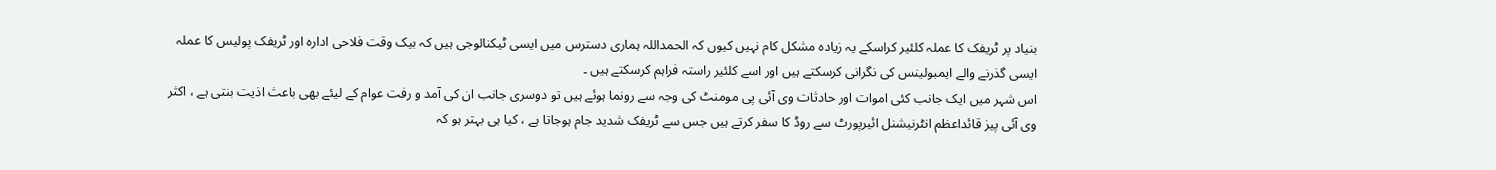بنیاد پر ٹریفک کا عملہ کلئیر کراسکے یہ زیادہ مشکل کام نہیں کیوں کہ الحمداللہ ہماری دسترس میں ایسی ٹیکنالوجی ہیں کہ بیک وقت فلاحی ادارہ اور ٹریفک پولیس کا عملہ ایسی گذرنے والے ایمبولینس کی نگرانی کرسکتے ہیں اور اسے کلئیر راستہ فراہم کرسکتے ہیں ۔
اس شہر میں ایک جانب کئی اموات اور حادثات وی آئی پی مومنٹ کی وجہ سے رونما ہوئے ہیں تو دوسری جانب ان کی آمد و رفت عوام کے لیئے بھی باعث اذیت بنتی ہے ، اکثر وی آئی پیز قائداعظم انٹرنیشنل ائیرپورٹ سے روڈ کا سفر کرتے ہیں جس سے ٹریفک شدید جام ہوجاتا ہے ، کیا ہی بہتر ہو کہ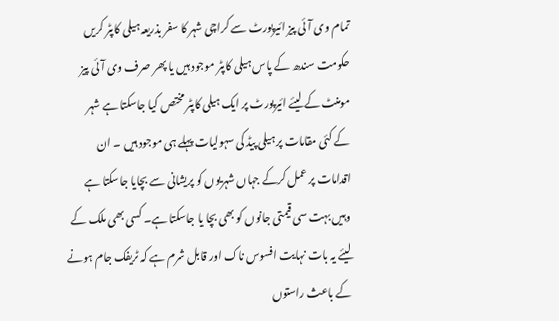تمام وی آئی پیز ائیرپورٹ سے کراچی شہر کا سفر بذریعہ ہیلی کاپٹر کریں حکومت سندھ کے پاس ہیلی کاپٹر موجود ہیں یا پھر صرف وی آئی پیز مومنٹ کے لیئے ائیرپورٹ پر ایک ہیلی کاپٹر مختص کیا جاسکتا ہے شہر کے کئی مقامات پر ہیلی پیڈ کی سہولیات پہلے ہی موجود ہیں ۔ ان اقدامات پر عمل کرکے جہاں شہریوں کو پریشانی سے بچایا جاسکتا ہے وہیں بہت سی قیمتی جانوں کو بھی بچا یا جاسکتا ہے۔ کسی بھی ملک کے لیئے یہ بات نہایت افسوس ناک اور قابل شرم ہے کہ ٹریفک جام ہونے کے باعث راستوں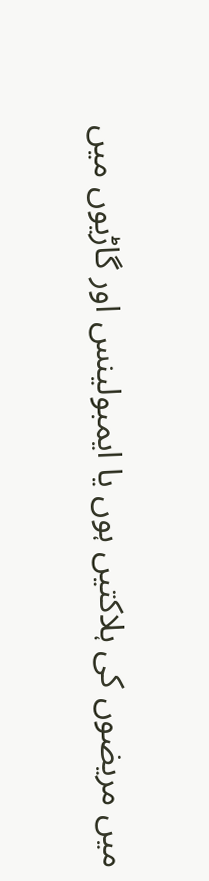میں مریضوں کی ہلاکتیں ہوں یا ایمبولینس اور گاڑیوں میں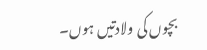بچوں کی ولادتیں ہوں۔